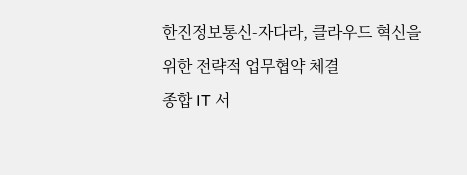한진정보통신-자다라, 클라우드 혁신을 위한 전략적 업무협약 체결
종합 IT 서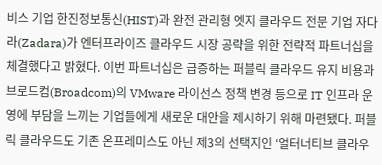비스 기업 한진정보통신(HIST)과 완전 관리형 엣지 클라우드 전문 기업 자다라(Zadara)가 엔터프라이즈 클라우드 시장 공략을 위한 전략적 파트너십을 체결했다고 밝혔다. 이번 파트너십은 급증하는 퍼블릭 클라우드 유지 비용과 브로드컴(Broadcom)의 VMware 라이선스 정책 변경 등으로 IT 인프라 운영에 부담을 느끼는 기업들에게 새로운 대안을 제시하기 위해 마련됐다. 퍼블릭 클라우드도 기존 온프레미스도 아닌 제3의 선택지인 ‘얼터너티브 클라우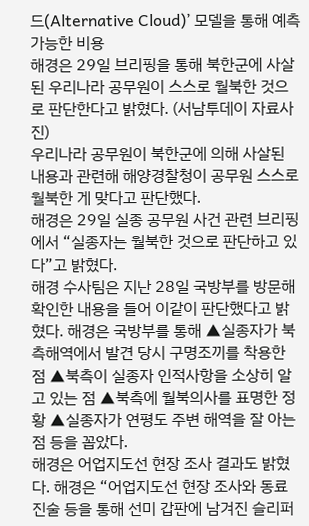드(Alternative Cloud)’ 모델을 통해 예측 가능한 비용
해경은 29일 브리핑을 통해 북한군에 사살된 우리나라 공무원이 스스로 월북한 것으로 판단한다고 밝혔다. (서남투데이 자료사진)
우리나라 공무원이 북한군에 의해 사살된 내용과 관련해 해양경찰청이 공무원 스스로 월북한 게 맞다고 판단했다.
해경은 29일 실종 공무원 사건 관련 브리핑에서 “실종자는 월북한 것으로 판단하고 있다”고 밝혔다.
해경 수사팀은 지난 28일 국방부를 방문해 확인한 내용을 들어 이같이 판단했다고 밝혔다. 해경은 국방부를 통해 ▲실종자가 북측해역에서 발견 당시 구명조끼를 착용한 점 ▲북측이 실종자 인적사항을 소상히 알고 있는 점 ▲북측에 월북의사를 표명한 정황 ▲실종자가 연평도 주변 해역을 잘 아는 점 등을 꼽았다.
해경은 어업지도선 현장 조사 결과도 밝혔다. 해경은 “어업지도선 현장 조사와 동료 진술 등을 통해 선미 갑판에 남겨진 슬리퍼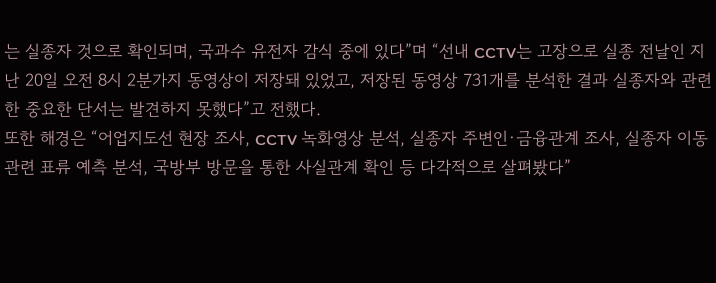는 실종자 것으로 확인되며, 국과수 유전자 감식 중에 있다”며 “선내 CCTV는 고장으로 실종 전날인 지난 20일 오전 8시 2분가지 동영상이 저장돼 있었고, 저장된 동영상 731개를 분석한 결과 실종자와 관련한 중요한 단서는 발견하지 못했다”고 전했다.
또한 해경은 “어업지도선 현장 조사, CCTV 녹화영상 분석, 실종자 주변인·금융관계 조사, 실종자 이동 관련 표류 예측 분석, 국방부 방문을 통한 사실관계 확인 등 다각적으로 살펴봤다”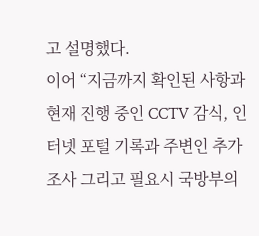고 설명했다.
이어 “지금까지 확인된 사항과 현재 진행 중인 CCTV 감식, 인터넷 포털 기록과 주변인 추가 조사 그리고 필요시 국방부의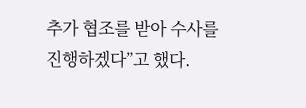추가 협조를 받아 수사를 진행하겠다”고 했다.